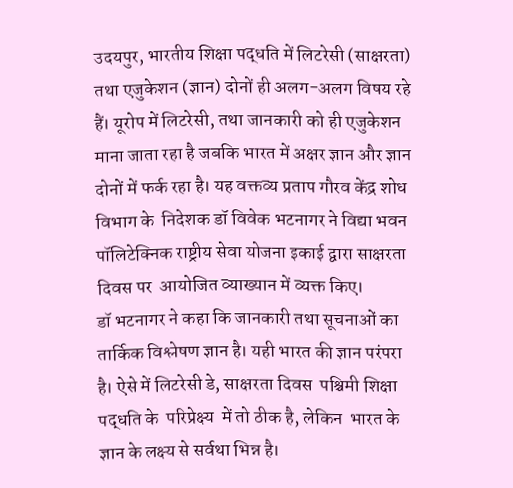उदयपुर, भारतीय शिक्षा पद्धति में लिटरेसी (साक्षरता) तथा एजुकेशन (ज्ञान) दोनों ही अलग-अलग विषय रहे हैं। यूरोप में लिटरेसी, तथा जानकारी को ही एजुकेशन माना जाता रहा है जबकि भारत में अक्षर ज्ञान और ज्ञान दोनों में फर्क रहा है। यह वक्तव्य प्रताप गौरव केंद्र शोध विभाग के  निदेशक डॉ विवेक भटनागर ने विद्या भवन पॉलिटेक्निक राष्ट्रीय सेवा योजना इकाई द्वारा साक्षरता दिवस पर  आयोजित व्याख्यान में व्यक्त किए।
डॉ भटनागर ने कहा कि जानकारी तथा सूचनाओं का तार्किक विश्लेषण ज्ञान है। यही भारत की ज्ञान परंपरा है। ऐसे में लिटरेसी डे, साक्षरता दिवस  पश्चिमी शिक्षा  पद्धति के  परिप्रेक्ष्य  में तो ठीक है, लेकिन  भारत के ज्ञान के लक्ष्य से सर्वथा भिन्न है।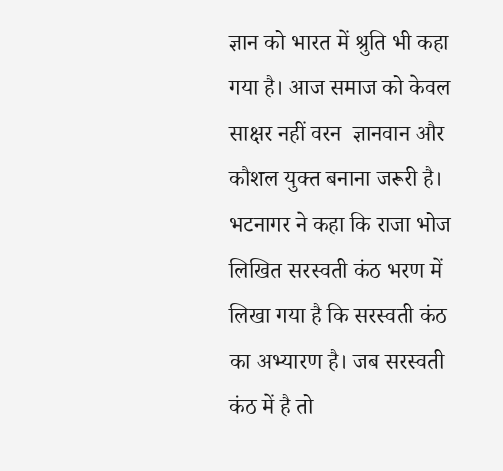ज्ञान को भारत में श्रुति भी कहा गया है। आज समाज को केवल साक्षर नहीं वरन  ज्ञानवान और कौशल युक्त बनाना जरूरी है।
भटनागर ने कहा कि राजा भोज लिखित सरस्वती कंठ भरण में लिखा गया है कि सरस्वती कंठ का अभ्यारण है। जब सरस्वती कंठ में है तो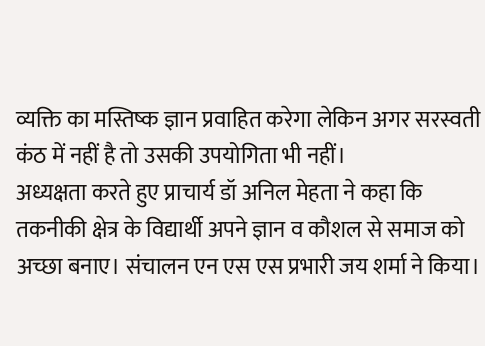व्यक्ति का मस्तिष्क ज्ञान प्रवाहित करेगा लेकिन अगर सरस्वती कंठ में नहीं है तो उसकी उपयोगिता भी नहीं।
अध्यक्षता करते हुए प्राचार्य डॉ अनिल मेहता ने कहा कि तकनीकी क्षेत्र के विद्यार्थी अपने ज्ञान व कौशल से समाज को अच्छा बनाए। संचालन एन एस एस प्रभारी जय शर्मा ने किया।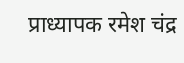प्राध्यापक रमेश चंद्र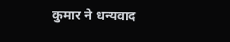कुमार ने धन्यवाद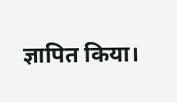ज्ञापित किया।